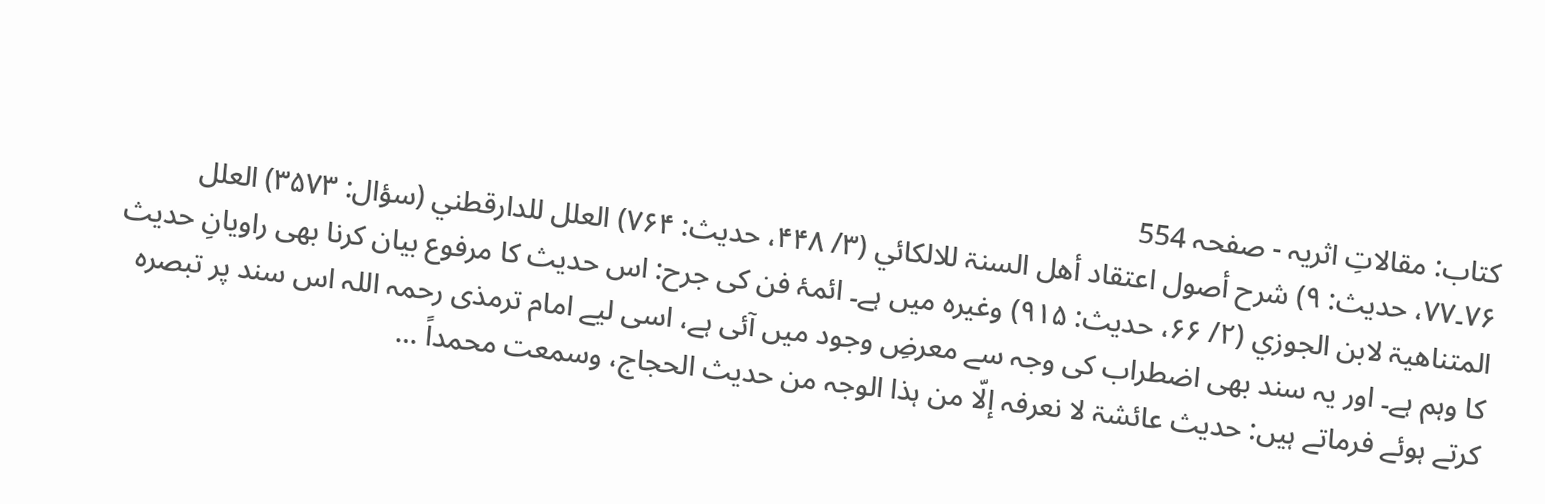کتاب: مقالاتِ اثریہ - صفحہ 554
۷۶۔۷۷، حدیث: ۹) شرح أصول اعتقاد أھل السنۃ للالکائي (۳/ ۴۴۸، حدیث: ۷۶۴) العلل للدارقطني (سؤال: ۳۵۷۳) العلل المتناھیۃ لابن الجوزي (۲/ ۶۶، حدیث: ۹۱۵) وغیرہ میں ہے۔ ائمۂ فن کی جرح: اس حدیث کا مرفوع بیان کرنا بھی راویانِ حدیث کا وہم ہے۔ اور یہ سند بھی اضطراب کی وجہ سے معرضِ وجود میں آئی ہے، اسی لیے امام ترمذی رحمہ اللہ اس سند پر تبصرہ کرتے ہوئے فرماتے ہیں: حدیث عائشۃ لا نعرفہ إلّا من ہذا الوجہ من حدیث الحجاج، وسمعت محمداً …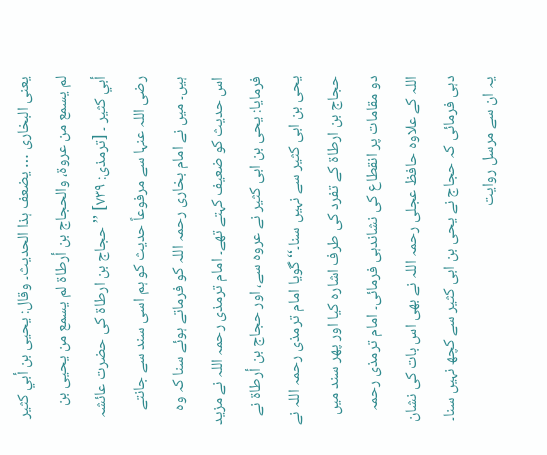یعنی البخاری … یضعف ہذا الحدیث۔ وقال: یحیی بن أبي کثیر لم یسمع من عروۃ، والحجاج بن أرطاۃ لم یسمع من یحیی بن أبي کثیر ۔ [ترمذی: ۷۳۹] ’’حجاج بن ارطاۃ کی حضرت عائشہ رضی اللہ عنہا سے مرفوعاً حدیث کو ہم اسی سند سے جانتے ہیں۔ میں نے امام بخاری رحمہ اللہ کو فرماتے ہوئے سنا کہ وہ اس حدیث کو ضعیف کہتے تھے۔ امام ترمذی رحمہ اللہ نے مزید فرمایا: یحی بن ابی کثیر نے عروہ سے، اور حجاج بن أرطاۃ نے یحی بن ابی کثیر سے نہیں سنا۔‘‘ گویا امام ترمذی رحمہ اللہ نے حجاج بن ارطاۃ کے تفرد کی طرف اشارہ کیا اور پھر سند میں دو مقامات پر انقطاع کی نشاندہی فرمائی۔ امام ترمذی رحمہ اللہ کے علاوہ حافظ عجلی رحمہ اللہ نے بھی اس بات کی نشان دہی فرمائی کہ حجاج نے یحی بن ابی کثیر سے کچھ نہیں سنا۔ یہ ان سے مرسل روایت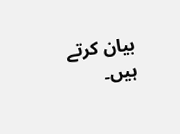بیان کرتے ہیں۔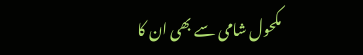مکحول شامی سے بھی ان کا